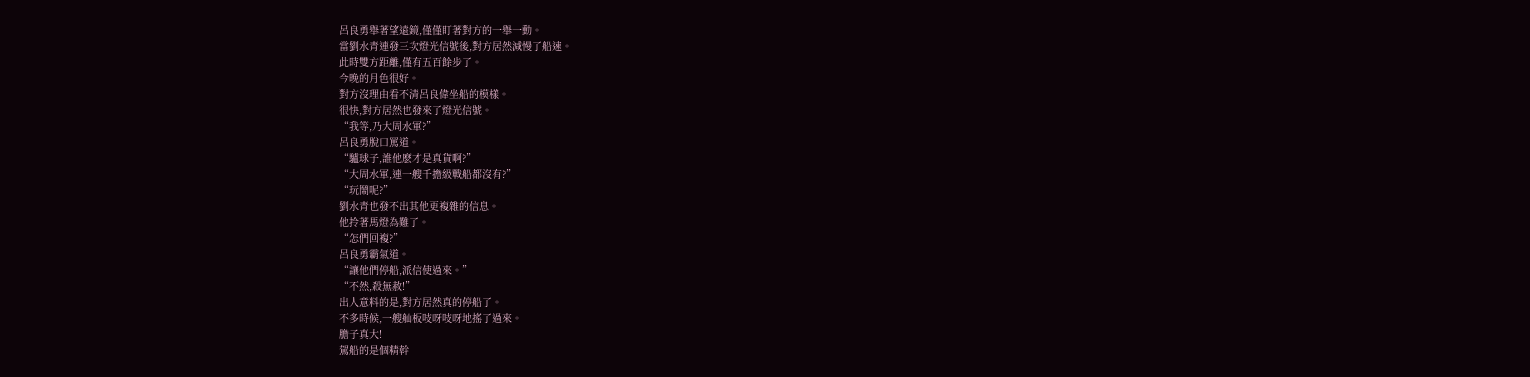呂良勇舉著望遠鏡,僅僅盯著對方的一舉一動。
當劉水青連發三次燈光信號後,對方居然減慢了船速。
此時雙方距離,僅有五百餘步了。
今晚的月色很好。
對方沒理由看不清呂良偉坐船的模樣。
很快,對方居然也發來了燈光信號。
“我等,乃大周水軍?”
呂良勇脫口罵道。
“驢球子,誰他麽才是真貨啊?”
“大周水軍,連一艘千擔級戰船都沒有?”
“玩鬧呢?”
劉水青也發不出其他更複雜的信息。
他拎著馬燈為難了。
“怎們回複?”
呂良勇霸氣道。
“讓他們停船,派信使過來。”
“不然,殺無赦!”
出人意料的是,對方居然真的停船了。
不多時候,一艘舢板吱呀吱呀地搖了過來。
膽子真大!
駕船的是個精幹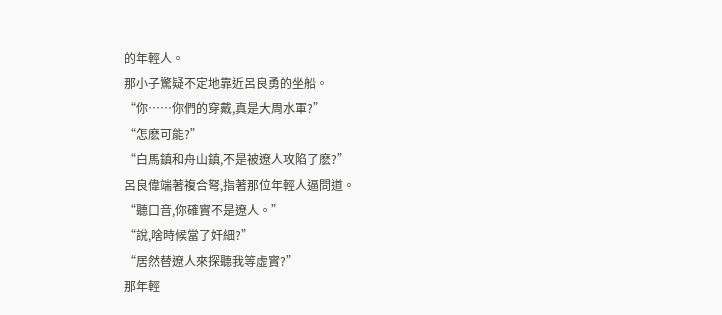的年輕人。
那小子驚疑不定地靠近呂良勇的坐船。
“你……你們的穿戴,真是大周水軍?”
“怎麽可能?”
“白馬鎮和舟山鎮,不是被遼人攻陷了麽?”
呂良偉端著複合弩,指著那位年輕人逼問道。
“聽口音,你確實不是遼人。”
“說,啥時候當了奸細?”
“居然替遼人來探聽我等虛實?”
那年輕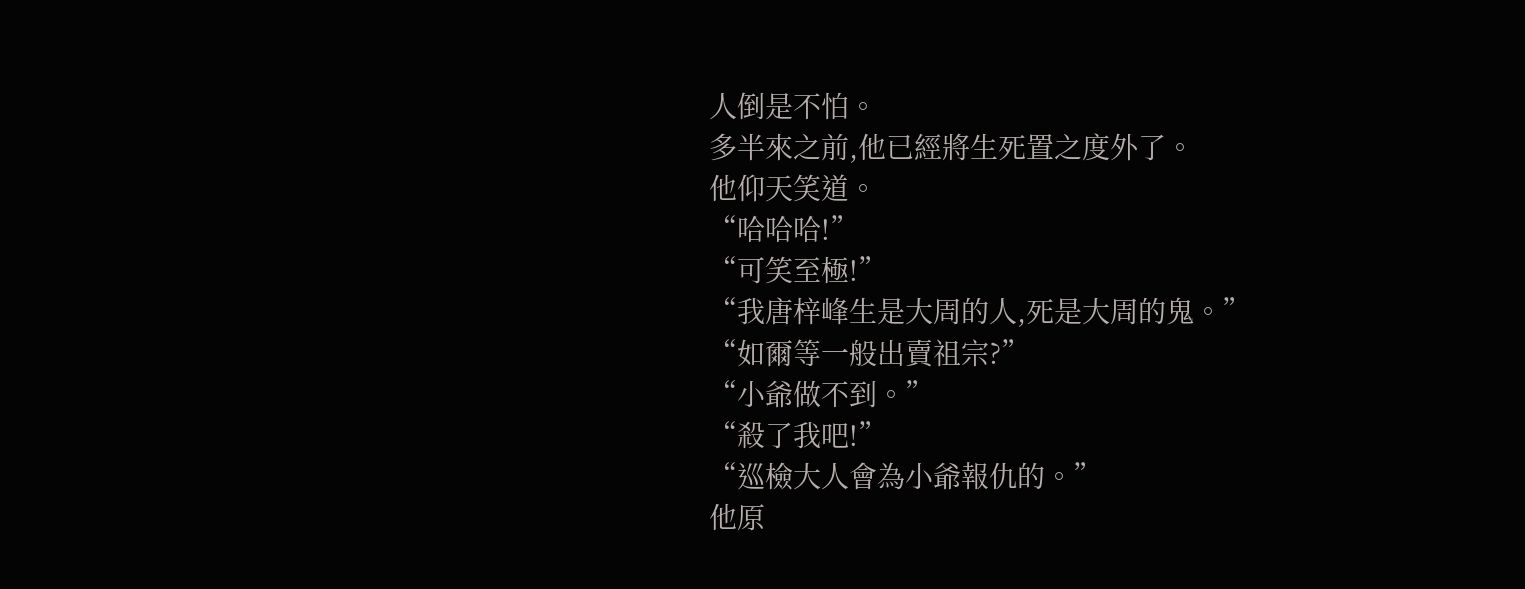人倒是不怕。
多半來之前,他已經將生死置之度外了。
他仰天笑道。
“哈哈哈!”
“可笑至極!”
“我唐梓峰生是大周的人,死是大周的鬼。”
“如爾等一般出賣祖宗?”
“小爺做不到。”
“殺了我吧!”
“巡檢大人會為小爺報仇的。”
他原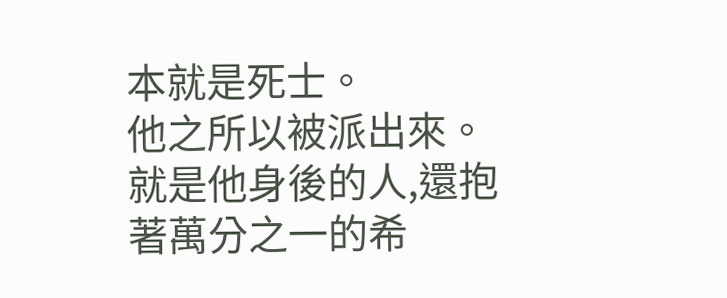本就是死士。
他之所以被派出來。
就是他身後的人,還抱著萬分之一的希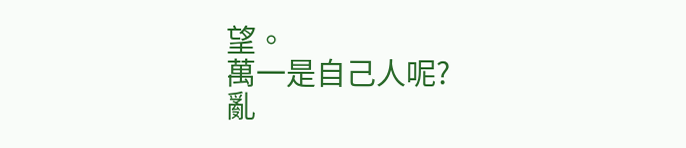望。
萬一是自己人呢?
亂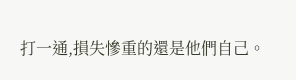打一通,損失慘重的還是他們自己。